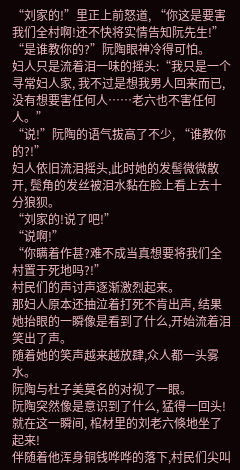“刘家的!”里正上前怒道, “你这是要害我们全村啊!还不快将实情告知阮先生!”
“是谁教你的?”阮陶眼神冷得可怕。
妇人只是流着泪一味的摇头:“我只是一个寻常妇人家, 我不过是想我男人回来而已, 没有想要害任何人……老六也不害任何人。”
“说!”阮陶的语气拔高了不少, “谁教你的?!”
妇人依旧流泪摇头,此时她的发髻微微散开, 鬓角的发丝被泪水黏在脸上看上去十分狼狈。
“刘家的!说了吧!”
“说啊!”
“你瞒着作甚?难不成当真想要将我们全村置于死地吗?!”
村民们的声讨声逐渐激烈起来。
那妇人原本还抽泣着打死不肯出声, 结果她抬眼的一瞬像是看到了什么,开始流着泪笑出了声。
随着她的笑声越来越放肆,众人都一头雾水。
阮陶与杜子美莫名的对视了一眼。
阮陶突然像是意识到了什么, 猛得一回头!
就在这一瞬间, 棺材里的刘老六倏地坐了起来!
伴随着他浑身铜钱哗哗的落下,村民们尖叫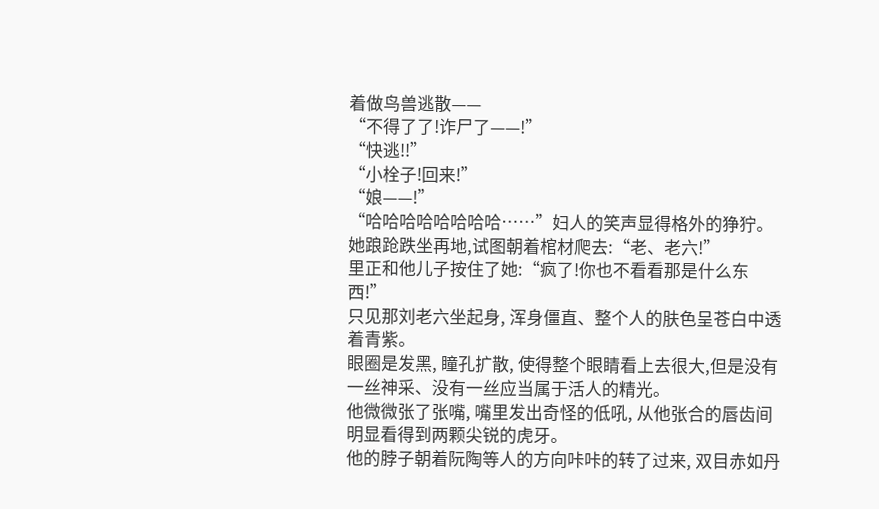着做鸟兽逃散——
“不得了了!诈尸了——!”
“快逃!!”
“小栓子!回来!”
“娘——!”
“哈哈哈哈哈哈哈哈……”妇人的笑声显得格外的狰狞。
她踉跄跌坐再地,试图朝着棺材爬去:“老、老六!”
里正和他儿子按住了她:“疯了!你也不看看那是什么东西!”
只见那刘老六坐起身, 浑身僵直、整个人的肤色呈苍白中透着青紫。
眼圈是发黑, 瞳孔扩散, 使得整个眼睛看上去很大,但是没有一丝神采、没有一丝应当属于活人的精光。
他微微张了张嘴, 嘴里发出奇怪的低吼, 从他张合的唇齿间明显看得到两颗尖锐的虎牙。
他的脖子朝着阮陶等人的方向咔咔的转了过来, 双目赤如丹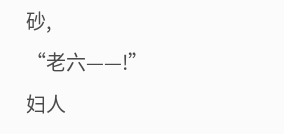砂,
“老六——!”妇人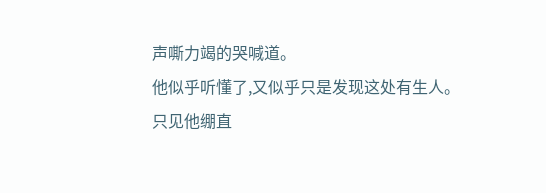声嘶力竭的哭喊道。
他似乎听懂了,又似乎只是发现这处有生人。
只见他绷直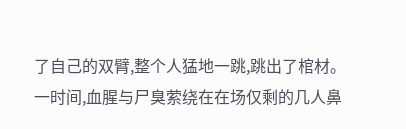了自己的双臂,整个人猛地一跳,跳出了棺材。
一时间,血腥与尸臭萦绕在在场仅剩的几人鼻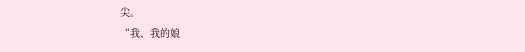尖。
“我、我的娘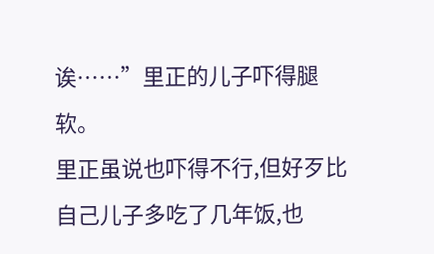诶……”里正的儿子吓得腿软。
里正虽说也吓得不行,但好歹比自己儿子多吃了几年饭,也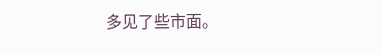多见了些市面。